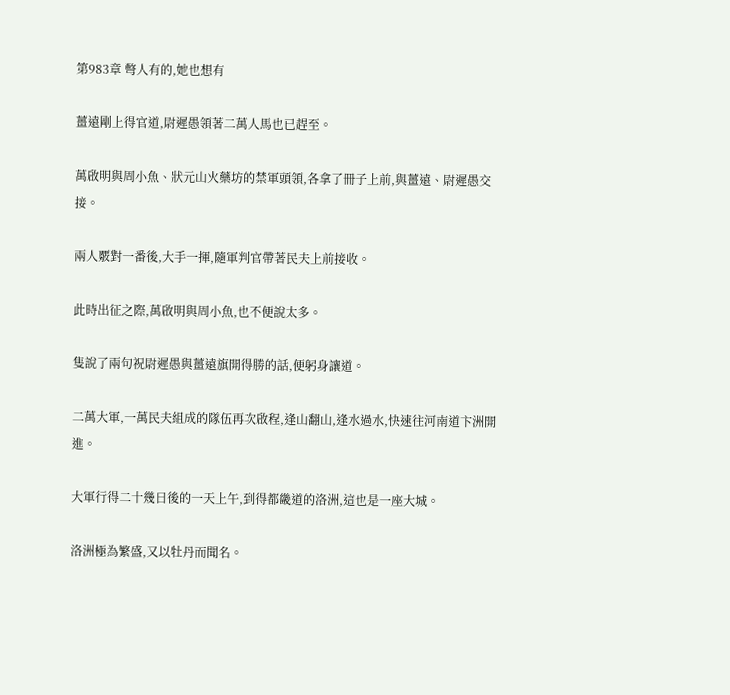第983章 彆人有的,她也想有

薑遠剛上得官道,尉遲愚領著二萬人馬也已趕至。

萬啟明與周小魚、狀元山火藥坊的禁軍頭領,各拿了冊子上前,與薑遠、尉遲愚交接。

兩人覈對一番後,大手一揮,隨軍判官帶著民夫上前接收。

此時出征之際,萬啟明與周小魚,也不便說太多。

隻說了兩句祝尉遲愚與薑遠旗開得勝的話,便躬身讓道。

二萬大軍,一萬民夫組成的隊伍再次啟程,逢山翻山,逢水過水,快速往河南道卞洲開進。

大軍行得二十幾日後的一天上午,到得都畿道的洛洲,這也是一座大城。

洛洲極為繁盛,又以牡丹而聞名。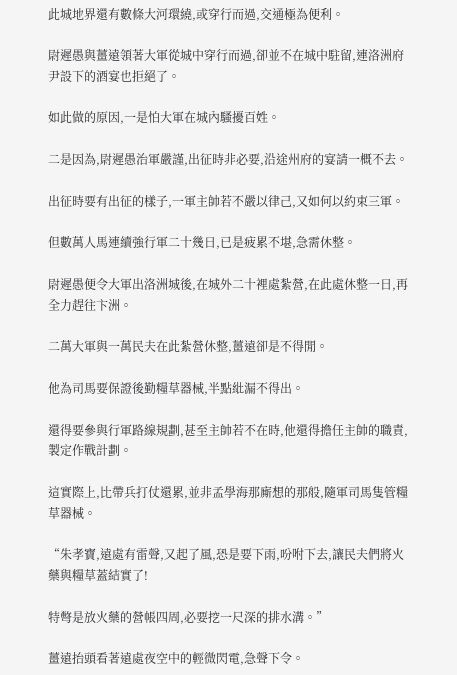此城地界還有數條大河環繞,或穿行而過,交通極為便利。

尉遲愚與薑遠領著大軍從城中穿行而過,卻並不在城中駐留,連洛洲府尹設下的酒宴也拒絕了。

如此做的原因,一是怕大軍在城內騷擾百姓。

二是因為,尉遲愚治軍嚴謹,出征時非必要,沿途州府的宴請一概不去。

出征時要有出征的樣子,一軍主帥若不嚴以律己,又如何以約束三軍。

但數萬人馬連續強行軍二十幾日,已是疲累不堪,急需休整。

尉遲愚便令大軍出洛洲城後,在城外二十裡處紮營,在此處休整一日,再全力趕往卞洲。

二萬大軍與一萬民夫在此紮營休整,薑遠卻是不得閒。

他為司馬要保證後勤糧草器械,半點紕漏不得出。

還得要參與行軍路線規劃,甚至主帥若不在時,他還得擔任主帥的職責,製定作戰計劃。

這實際上,比帶兵打仗還累,並非孟學海那廝想的那般,隨軍司馬隻管糧草器械。

“朱孝寶,遠處有雷聲,又起了風,恐是要下雨,吩咐下去,讓民夫們將火藥與糧草蓋結實了!

特彆是放火藥的營帳四周,必要挖一尺深的排水溝。”

薑遠抬頭看著遠處夜空中的輕微閃電,急聲下令。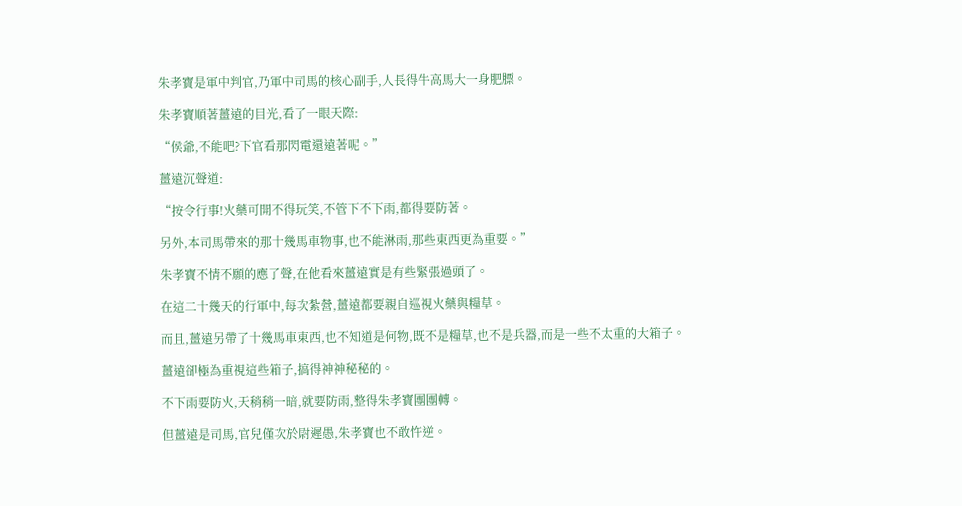朱孝寶是軍中判官,乃軍中司馬的核心副手,人長得牛高馬大一身肥膘。

朱孝寶順著薑遠的目光,看了一眼天際:

“侯爺,不能吧?下官看那閃電還遠著呢。”

薑遠沉聲道:

“按令行事!火藥可開不得玩笑,不管下不下雨,都得要防著。

另外,本司馬帶來的那十幾馬車物事,也不能淋雨,那些東西更為重要。”

朱孝寶不情不願的應了聲,在他看來薑遠實是有些緊張過頭了。

在這二十幾天的行軍中,每次紮營,薑遠都要親自巡視火藥與糧草。

而且,薑遠另帶了十幾馬車東西,也不知道是何物,既不是糧草,也不是兵器,而是一些不太重的大箱子。

薑遠卻極為重視這些箱子,搞得神神秘秘的。

不下雨要防火,天稍稍一暗,就要防雨,整得朱孝寶團團轉。

但薑遠是司馬,官兒僅次於尉遲愚,朱孝寶也不敢忤逆。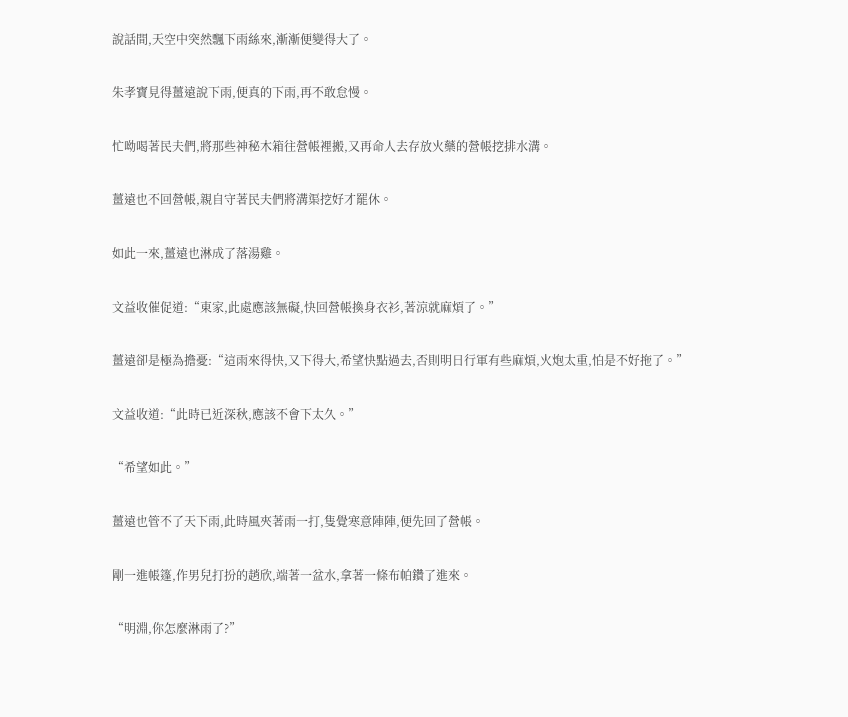說話間,天空中突然飄下雨絲來,漸漸便變得大了。

朱孝寶見得薑遠說下雨,便真的下雨,再不敢怠慢。

忙呦喝著民夫們,將那些神秘木箱往營帳裡搬,又再命人去存放火藥的營帳挖排水溝。

薑遠也不回營帳,親自守著民夫們將溝渠挖好才罷休。

如此一來,薑遠也淋成了落湯雞。

文益收催促道:“東家,此處應該無礙,快回營帳換身衣衫,著涼就麻煩了。”

薑遠卻是極為擔憂:“這雨來得快,又下得大,希望快點過去,否則明日行軍有些麻煩,火炮太重,怕是不好拖了。”

文益收道:“此時已近深秋,應該不會下太久。”

“希望如此。”

薑遠也管不了天下雨,此時風夾著雨一打,隻覺寒意陣陣,便先回了營帳。

剛一進帳篷,作男兒打扮的趙欣,端著一盆水,拿著一條布帕鑽了進來。

“明淵,你怎麼淋雨了?”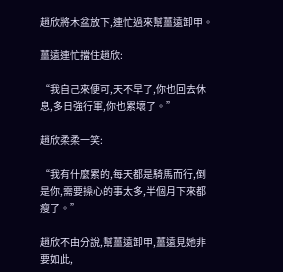趙欣將木盆放下,連忙過來幫薑遠卸甲。

薑遠連忙擋住趙欣:

“我自己來便可,天不早了,你也回去休息,多日強行軍,你也累壞了。”

趙欣柔柔一笑:

“我有什麼累的,每天都是騎馬而行,倒是你,需要操心的事太多,半個月下來都瘦了。”

趙欣不由分說,幫薑遠卸甲,薑遠見她非要如此,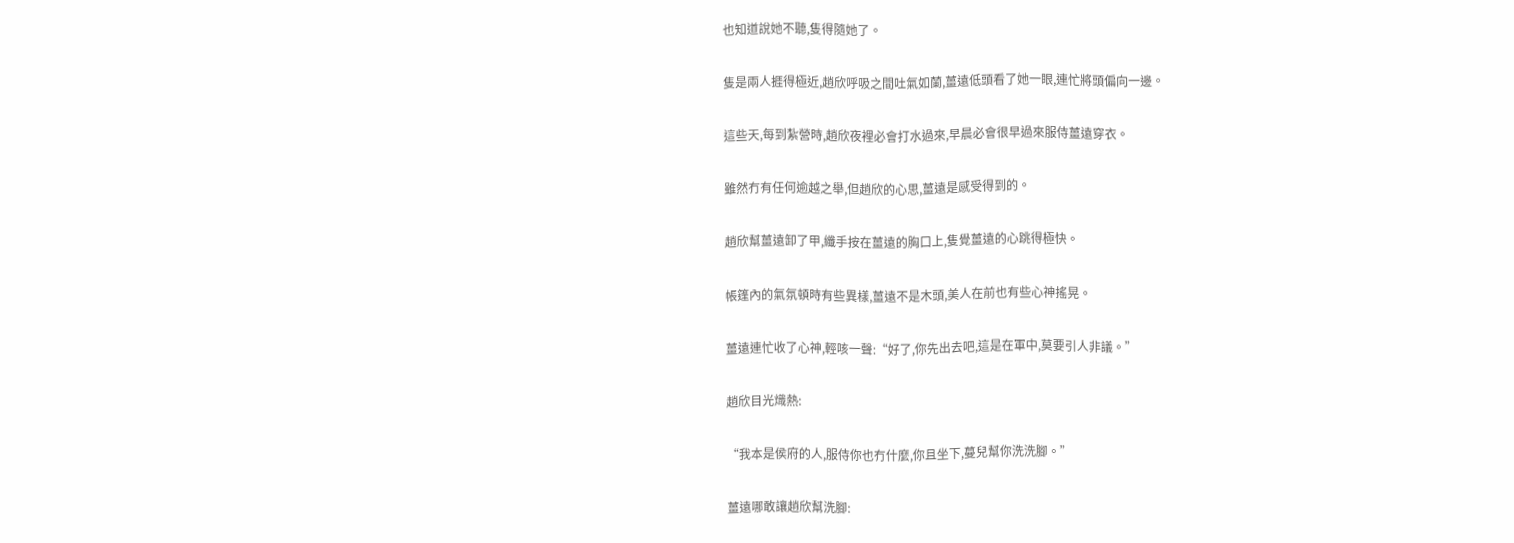也知道說她不聽,隻得隨她了。

隻是兩人捱得極近,趙欣呼吸之間吐氣如蘭,薑遠低頭看了她一眼,連忙將頭偏向一邊。

這些天,每到紮營時,趙欣夜裡必會打水過來,早晨必會很早過來服侍薑遠穿衣。

雖然冇有任何逾越之舉,但趙欣的心思,薑遠是感受得到的。

趙欣幫薑遠卸了甲,纖手按在薑遠的胸口上,隻覺薑遠的心跳得極快。

帳篷內的氣氛頓時有些異樣,薑遠不是木頭,美人在前也有些心神搖晃。

薑遠連忙收了心神,輕咳一聲:“好了,你先出去吧,這是在軍中,莫要引人非議。”

趙欣目光熾熱:

“我本是侯府的人,服侍你也冇什麼,你且坐下,蔓兒幫你洗洗腳。”

薑遠哪敢讓趙欣幫洗腳: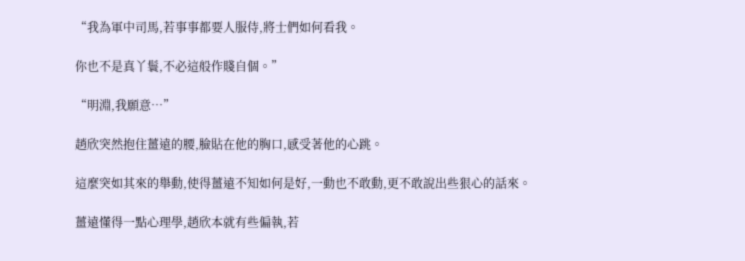“我為軍中司馬,若事事都要人服侍,將士們如何看我。

你也不是真丫鬟,不必這般作賤自個。”

“明淵,我願意…”

趙欣突然抱住薑遠的腰,臉貼在他的胸口,感受著他的心跳。

這麼突如其來的舉動,使得薑遠不知如何是好,一動也不敢動,更不敢說出些狠心的話來。

薑遠懂得一點心理學,趙欣本就有些偏執,若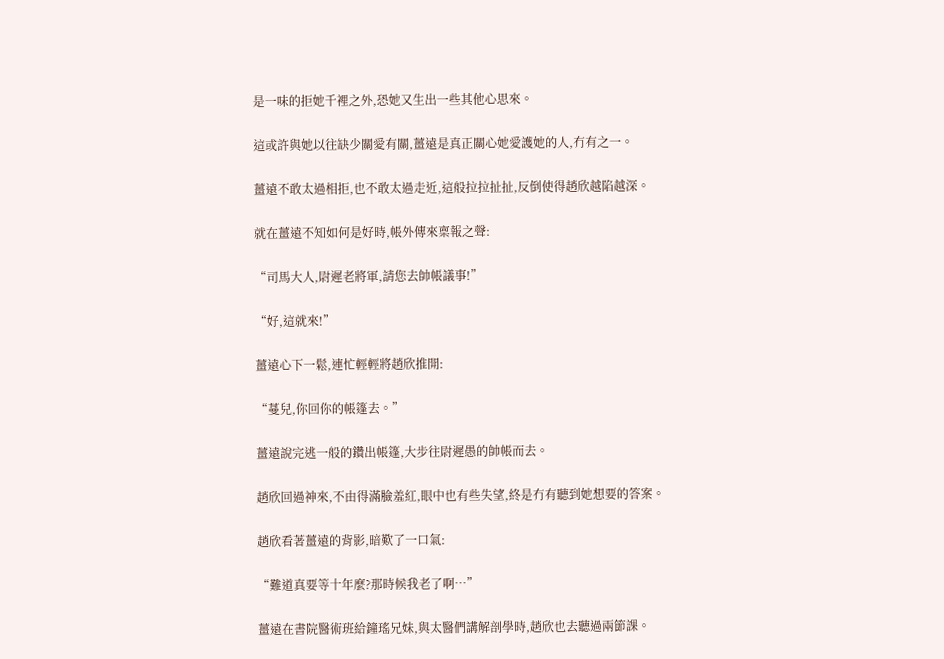是一味的拒她千裡之外,恐她又生出一些其他心思來。

這或許與她以往缺少關愛有關,薑遠是真正關心她愛護她的人,冇有之一。

薑遠不敢太過相拒,也不敢太過走近,這般拉拉扯扯,反倒使得趙欣越陷越深。

就在薑遠不知如何是好時,帳外傳來稟報之聲:

“司馬大人,尉遲老將軍,請您去帥帳議事!”

“好,這就來!”

薑遠心下一鬆,連忙輕輕將趙欣推開:

“蔓兒,你回你的帳篷去。”

薑遠說完逃一般的鑽出帳篷,大步往尉遲愚的帥帳而去。

趙欣回過神來,不由得滿臉羞紅,眼中也有些失望,終是冇有聽到她想要的答案。

趙欣看著薑遠的背影,暗歎了一口氣:

“難道真要等十年麼?那時候我老了啊…”

薑遠在書院醫術班給鐘瑤兄妹,與太醫們講解剖學時,趙欣也去聽過兩節課。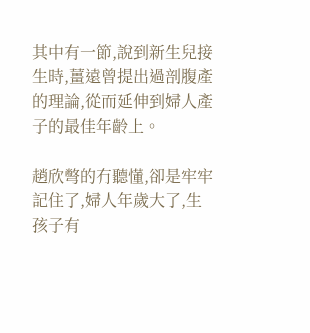其中有一節,說到新生兒接生時,薑遠曾提出過剖腹產的理論,從而延伸到婦人產子的最佳年齡上。

趙欣彆的冇聽懂,卻是牢牢記住了,婦人年歲大了,生孩子有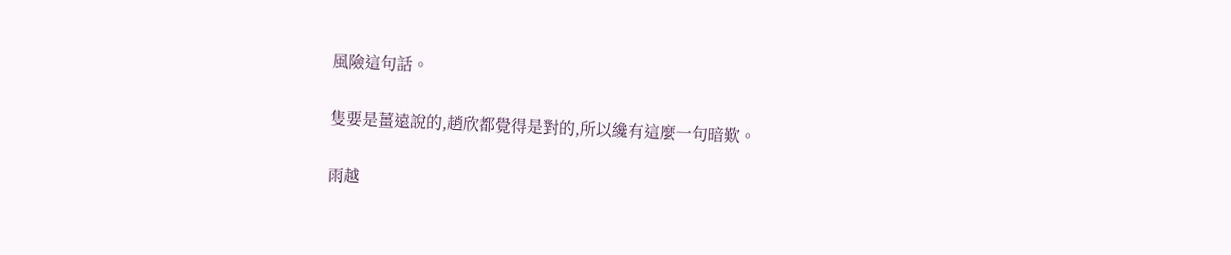風險這句話。

隻要是薑遠說的,趙欣都覺得是對的,所以纔有這麼一句暗歎。

雨越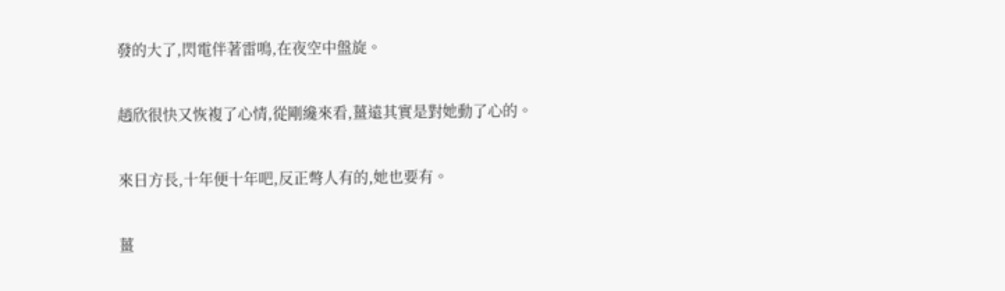發的大了,閃電伴著雷鳴,在夜空中盤旋。

趙欣很快又恢複了心情,從剛纔來看,薑遠其實是對她動了心的。

來日方長,十年便十年吧,反正彆人有的,她也要有。

薑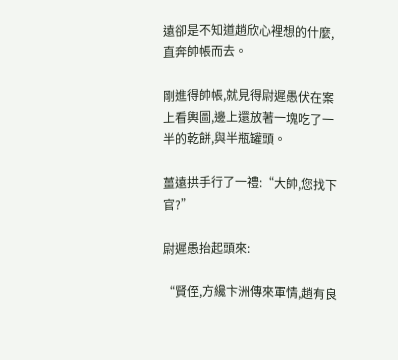遠卻是不知道趙欣心裡想的什麼,直奔帥帳而去。

剛進得帥帳,就見得尉遲愚伏在案上看輿圖,邊上還放著一塊吃了一半的乾餅,與半瓶罐頭。

薑遠拱手行了一禮:“大帥,您找下官?”

尉遲愚抬起頭來:

“賢侄,方纔卞洲傳來軍情,趙有良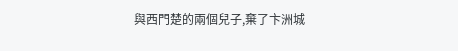與西門楚的兩個兒子,棄了卞洲城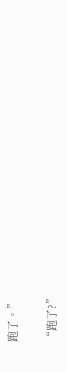跑了。”

“跑了?”